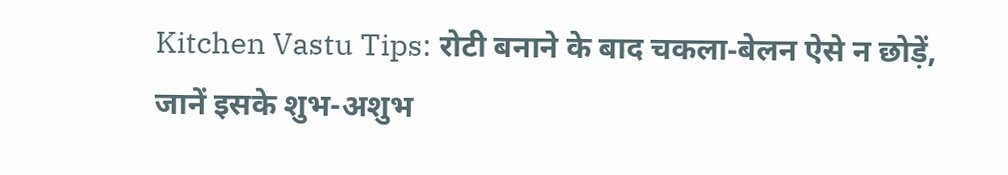Kitchen Vastu Tips: रोटी बनाने के बाद चकला‑बेलन ऐसे न छोड़ें, जानें इसके शुभ-अशुभ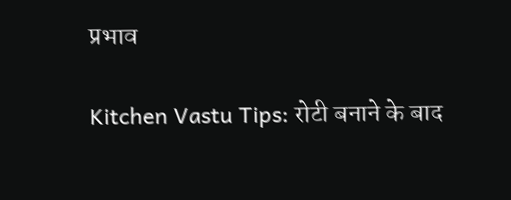प्रभाव

Kitchen Vastu Tips: रोटी बनाने के बाद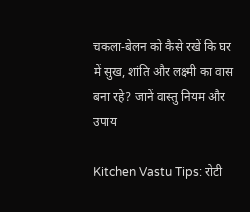चकला‑बेलन को कैसे रखें कि घर में सुख, शांति और लक्ष्मी का वास बना रहे? जानें वास्तु नियम और उपाय

Kitchen Vastu Tips: रोटी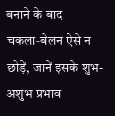बनाने के बाद चकला‑बेलन ऐसे न छोड़ें, जानें इसके शुभ-अशुभ प्रभाव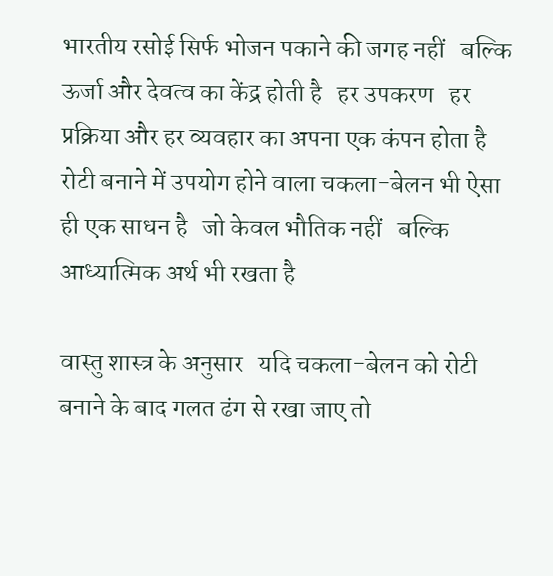भारतीय रसोई सिर्फ भोजन पकाने की जगह नहीं   बल्कि ऊर्जा और देवत्व का केंद्र होती है   हर उपकरण   हर प्रक्रिया और हर व्यवहार का अपना एक कंपन होता है   रोटी बनाने में उपयोग होने वाला चकला-बेलन भी ऐसा ही एक साधन है   जो केवल भौतिक नहीं   बल्कि आध्यात्मिक अर्थ भी रखता है

वास्तु शास्त्र के अनुसार   यदि चकला-बेलन को रोटी बनाने के बाद गलत ढंग से रखा जाए तो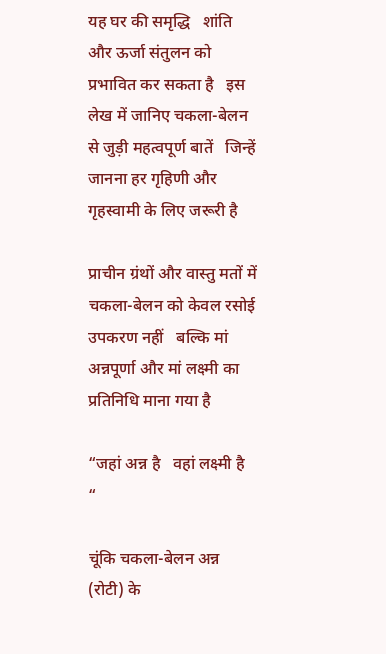यह घर की समृद्धि   शांति और ऊर्जा संतुलन को प्रभावित कर सकता है   इस लेख में जानिए चकला-बेलन से जुड़ी महत्वपूर्ण बातें   जिन्हें जानना हर गृहिणी और गृहस्वामी के लिए जरूरी है

प्राचीन ग्रंथों और वास्तु मतों में चकला-बेलन को केवल रसोई उपकरण नहीं   बल्कि मां अन्नपूर्णा और मां लक्ष्मी का प्रतिनिधि माना गया है

“जहां अन्न है   वहां लक्ष्मी है  “

चूंकि चकला-बेलन अन्न (रोटी) के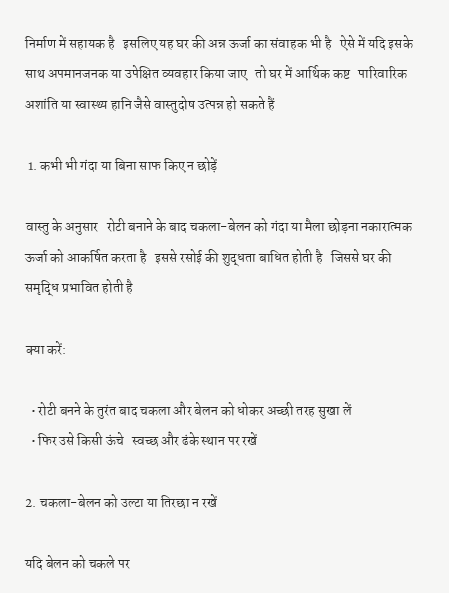निर्माण में सहायक है   इसलिए यह घर की अन्न ऊर्जा का संवाहक भी है   ऐसे में यदि इसके साथ अपमानजनक या उपेक्षित व्यवहार किया जाए   तो घर में आर्थिक कष्ट   पारिवारिक अशांति या स्वास्थ्य हानि जैसे वास्तुदोष उत्पन्न हो सकते हैं

 1. कभी भी गंदा या बिना साफ किए न छोड़ें

वास्तु के अनुसार   रोटी बनाने के बाद चकला-बेलन को गंदा या मैला छोड़ना नकारात्मक ऊर्जा को आकर्षित करता है   इससे रसोई की शुद्धता बाधित होती है   जिससे घर की समृद्धि प्रभावित होती है

क्या करें:

  • रोटी बनने के तुरंत बाद चकला और बेलन को धोकर अच्छी तरह सुखा लें
  • फिर उसे किसी ऊंचे   स्वच्छ और ढंके स्थान पर रखें

2. चकला-बेलन को उल्टा या तिरछा न रखें

यदि बेलन को चकले पर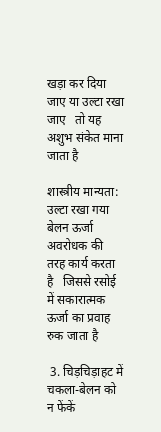खड़ा कर दिया जाए या उल्टा रखा जाए   तो यह अशुभ संकेत माना जाता है

शास्त्रीय मान्यता:
उल्टा रखा गया बेलन ऊर्जा अवरोधक की तरह कार्य करता है   जिससे रसोई में सकारात्मक ऊर्जा का प्रवाह रुक जाता है

 3. चिड़चिड़ाहट में चकला-बेलन को न फेंकें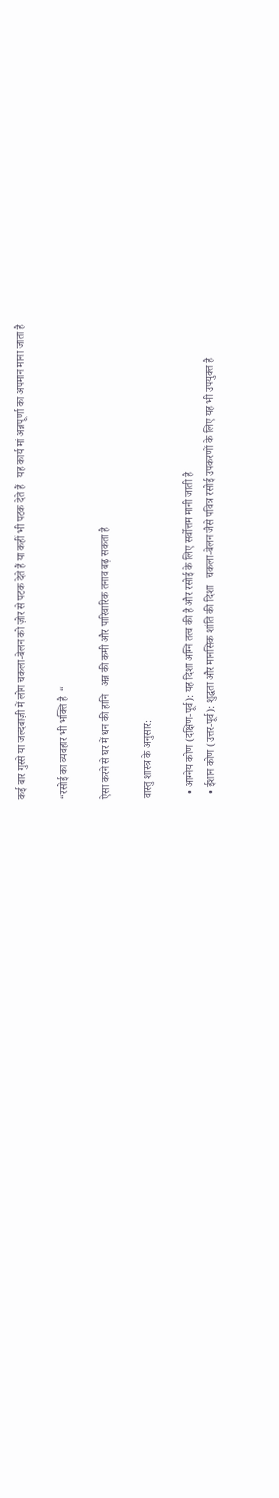कई बार गुस्से या जल्दबाज़ी में लोग चकला-बेलन को ज़ोर से पटक देते हैं या कहीं भी पटक देते हैं   यह कार्य मां अन्नपूर्णा का अपमान माना जाता है

“रसोई का व्यवहार भी भक्ति है  “

ऐसा करने से घर में धन की हानि   अन्न की कमी और पारिवारिक तनाव बढ़ सकता है

वास्तु शास्त्र के अनुसार:

  • आग्नेय कोण (दक्षिण-पूर्व): यह दिशा अग्नि तत्व की है और रसोई के लिए सर्वोत्तम मानी जाती है
  • ईशान कोण (उत्तर-पूर्व): शुद्धता और मानसिक शांति की दिशा   चकला-बेलन जैसे पवित्र रसोई उपकरणों के लिए यह भी उपयुक्त है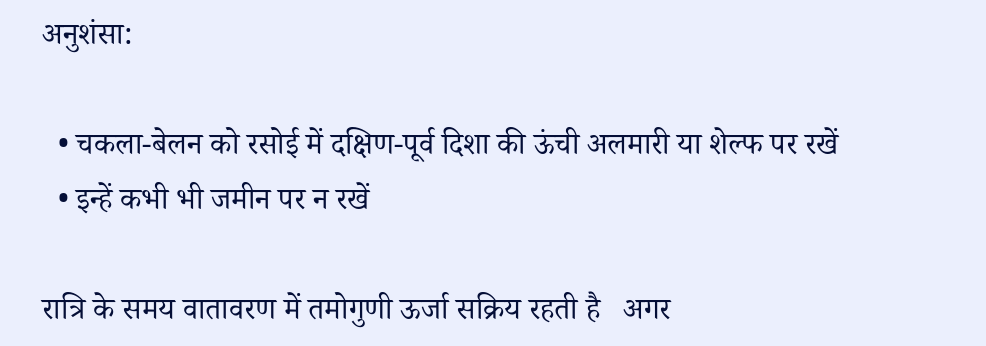अनुशंसा:

  • चकला-बेलन को रसोई में दक्षिण-पूर्व दिशा की ऊंची अलमारी या शेल्फ पर रखें
  • इन्हें कभी भी जमीन पर न रखें

रात्रि के समय वातावरण में तमोगुणी ऊर्जा सक्रिय रहती है   अगर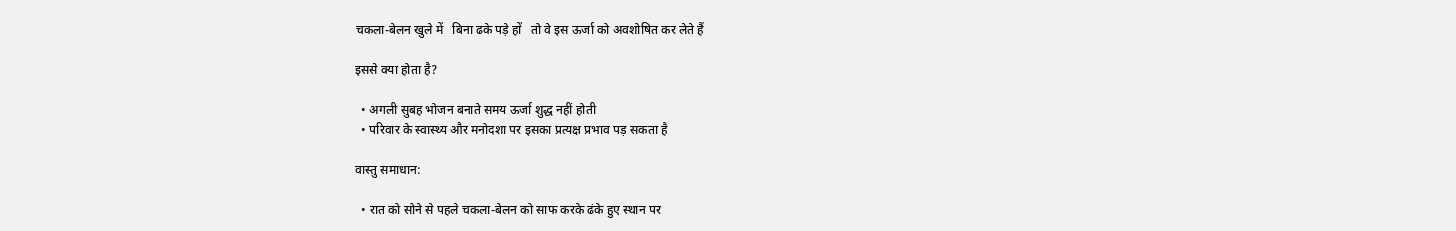चकला-बेलन खुले में   बिना ढके पड़े हों   तो वे इस ऊर्जा को अवशोषित कर लेते हैं

इससे क्या होता है?

  • अगली सुबह भोजन बनाते समय ऊर्जा शुद्ध नहीं होती
  • परिवार के स्वास्थ्य और मनोदशा पर इसका प्रत्यक्ष प्रभाव पड़ सकता है

वास्तु समाधान:

  • रात को सोने से पहले चकला-बेलन को साफ करके ढंके हुए स्थान पर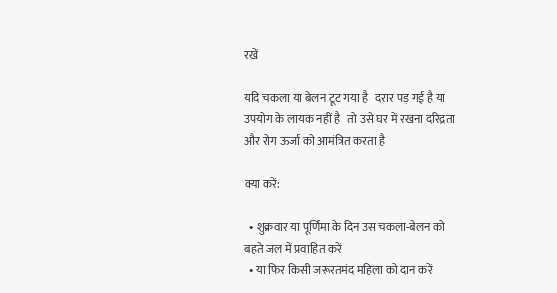रखें

यदि चकला या बेलन टूट गया है   दरार पड़ गई है या उपयोग के लायक नहीं है   तो उसे घर में रखना दरिद्रता और रोग ऊर्जा को आमंत्रित करता है

क्या करें:

  • शुक्रवार या पूर्णिमा के दिन उस चकला-बेलन को बहते जल में प्रवाहित करें
  • या फिर किसी जरूरतमंद महिला को दान करें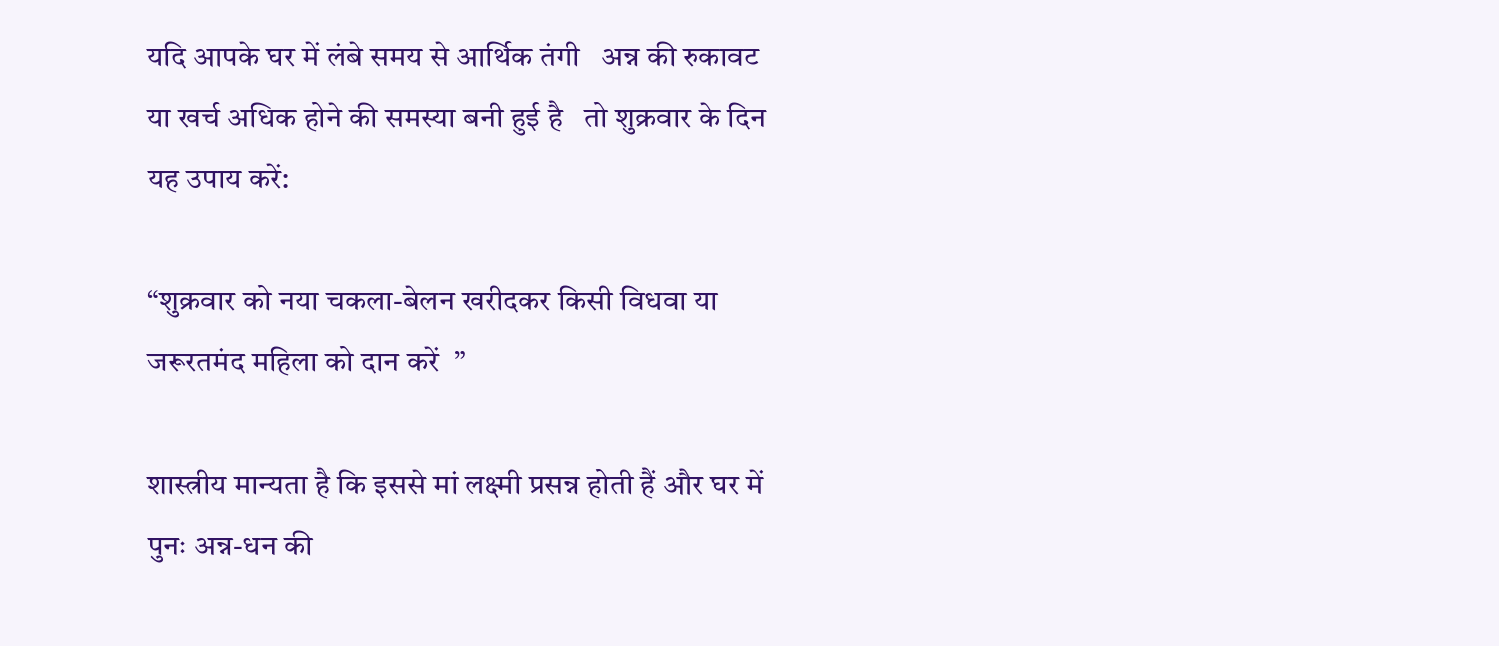यदि आपके घर में लंबे समय से आर्थिक तंगी   अन्न की रुकावट या खर्च अधिक होने की समस्या बनी हुई है   तो शुक्रवार के दिन यह उपाय करें:

“शुक्रवार को नया चकला-बेलन खरीदकर किसी विधवा या जरूरतमंद महिला को दान करें  ”

शास्त्रीय मान्यता है कि इससे मां लक्ष्मी प्रसन्न होती हैं और घर में पुनः अन्न-धन की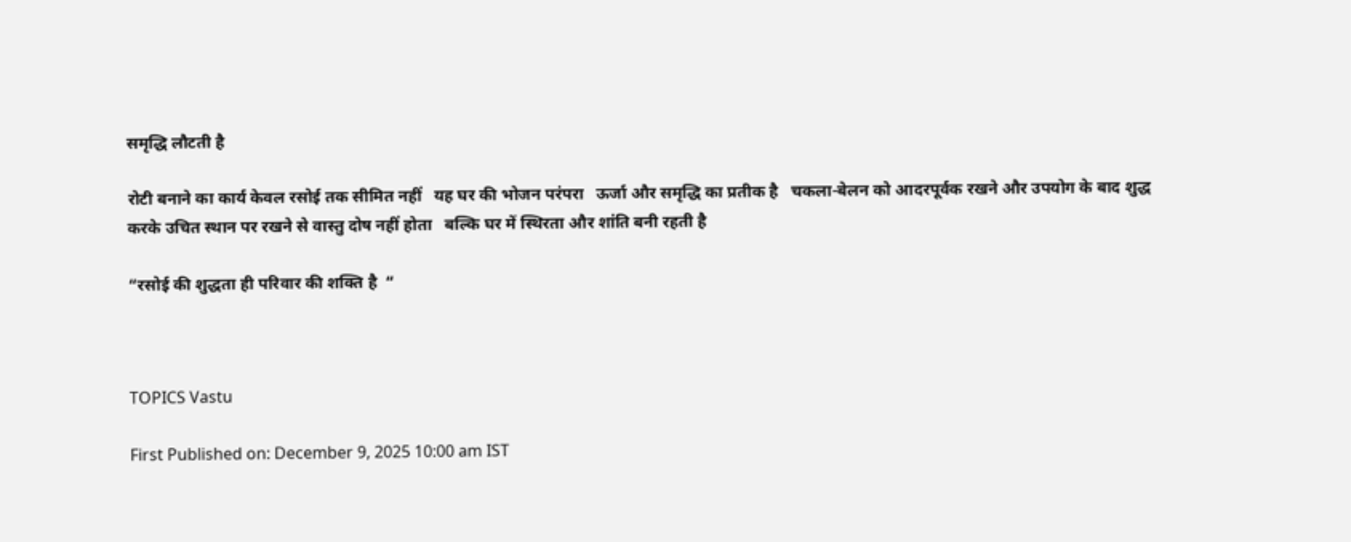समृद्धि लौटती है

रोटी बनाने का कार्य केवल रसोई तक सीमित नहीं   यह घर की भोजन परंपरा   ऊर्जा और समृद्धि का प्रतीक है   चकला-बेलन को आदरपूर्वक रखने और उपयोग के बाद शुद्ध करके उचित स्थान पर रखने से वास्तु दोष नहीं होता   बल्कि घर में स्थिरता और शांति बनी रहती है

“रसोई की शुद्धता ही परिवार की शक्ति है  “



TOPICS Vastu

First Published on: December 9, 2025 10:00 am IST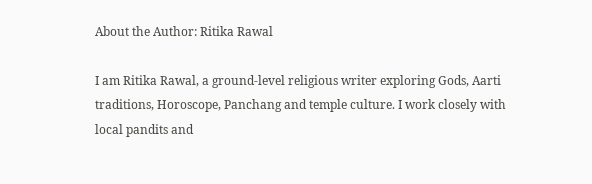About the Author: Ritika Rawal

I am Ritika Rawal, a ground-level religious writer exploring Gods, Aarti traditions, Horoscope, Panchang and temple culture. I work closely with local pandits and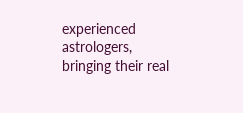experienced astrologers, bringing their real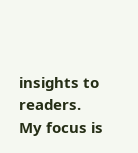insights to readers. My focus is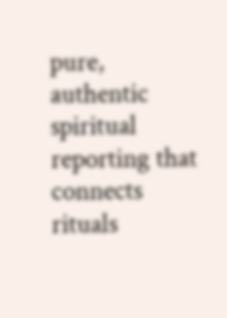pure, authentic spiritual reporting that connects rituals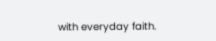with everyday faith.